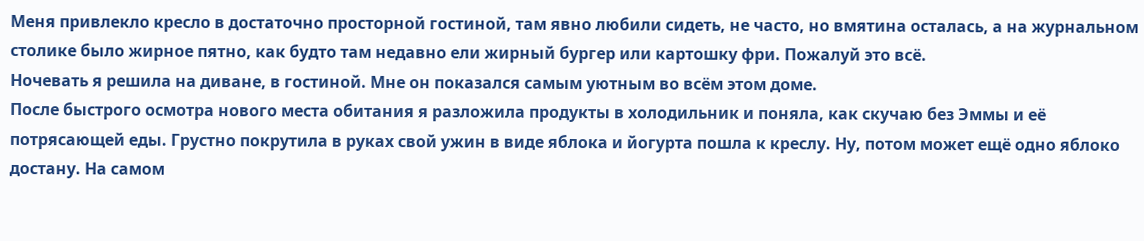Меня привлекло кресло в достаточно просторной гостиной, там явно любили сидеть, не часто, но вмятина осталась, а на журнальном столике было жирное пятно, как будто там недавно ели жирный бургер или картошку фри. Пожалуй это всё.
Ночевать я решила на диване, в гостиной. Мне он показался самым уютным во всём этом доме.
После быстрого осмотра нового места обитания я разложила продукты в холодильник и поняла, как скучаю без Эммы и её потрясающей еды. Грустно покрутила в руках свой ужин в виде яблока и йогурта пошла к креслу. Ну, потом может ещё одно яблоко достану. На самом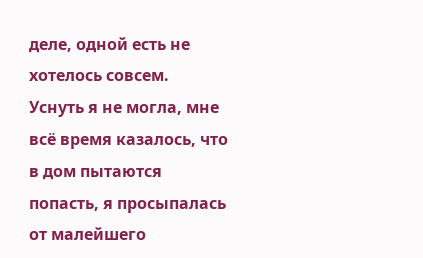деле, одной есть не хотелось совсем.
Уснуть я не могла, мне всё время казалось, что в дом пытаются попасть, я просыпалась от малейшего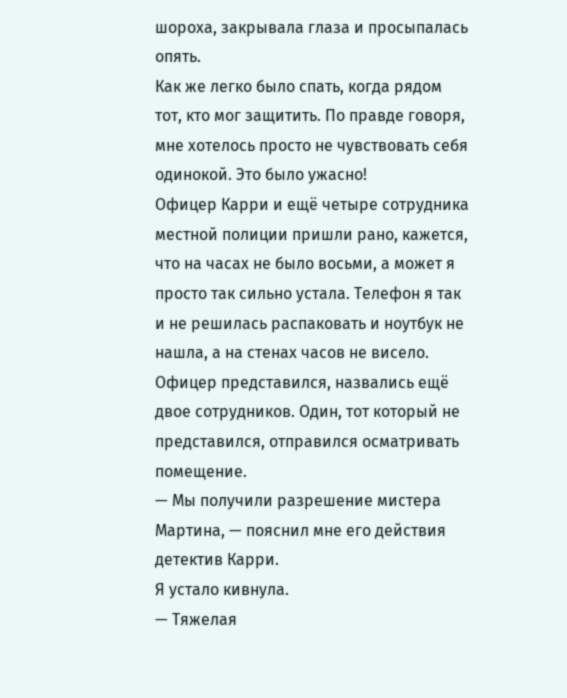шороха, закрывала глаза и просыпалась опять.
Как же легко было спать, когда рядом тот, кто мог защитить. По правде говоря, мне хотелось просто не чувствовать себя одинокой. Это было ужасно!
Офицер Карри и ещё четыре сотрудника местной полиции пришли рано, кажется, что на часах не было восьми, а может я просто так сильно устала. Телефон я так и не решилась распаковать и ноутбук не нашла, а на стенах часов не висело.
Офицер представился, назвались ещё двое сотрудников. Один, тот который не представился, отправился осматривать помещение.
— Мы получили разрешение мистера Мартина, — пояснил мне его действия детектив Карри.
Я устало кивнула.
— Тяжелая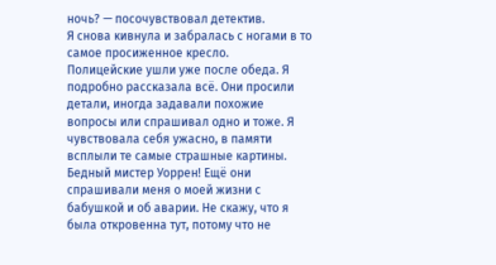ночь? — посочувствовал детектив.
Я снова кивнула и забралась с ногами в то самое просиженное кресло.
Полицейские ушли уже после обеда. Я подробно рассказала всё. Они просили детали, иногда задавали похожие вопросы или спрашивал одно и тоже. Я чувствовала себя ужасно, в памяти всплыли те самые страшные картины. Бедный мистер Уоррен! Ещё они спрашивали меня о моей жизни с бабушкой и об аварии. Не скажу, что я была откровенна тут, потому что не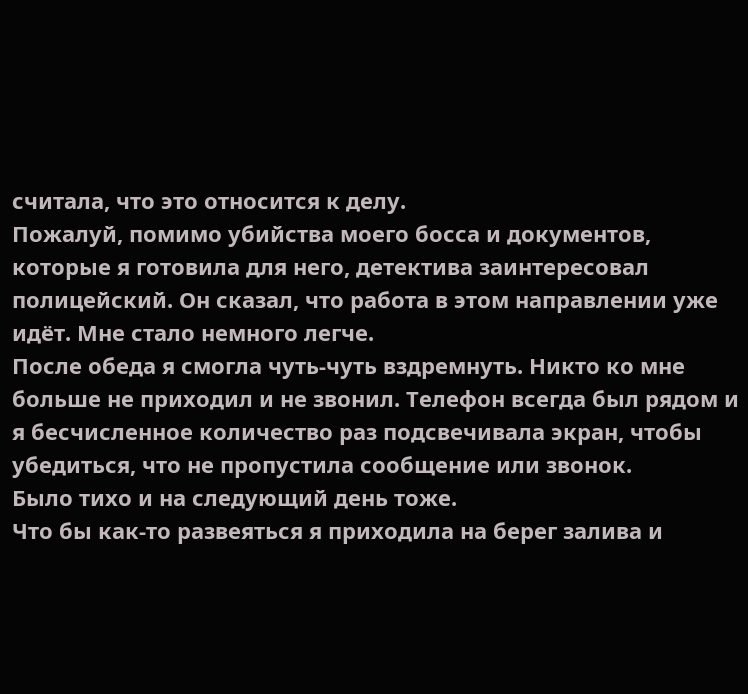считала, что это относится к делу.
Пожалуй, помимо убийства моего босса и документов, которые я готовила для него, детектива заинтересовал полицейский. Он сказал, что работа в этом направлении уже идёт. Мне стало немного легче.
После обеда я смогла чуть-чуть вздремнуть. Никто ко мне больше не приходил и не звонил. Телефон всегда был рядом и я бесчисленное количество раз подсвечивала экран, чтобы убедиться, что не пропустила сообщение или звонок.
Было тихо и на следующий день тоже.
Что бы как-то развеяться я приходила на берег залива и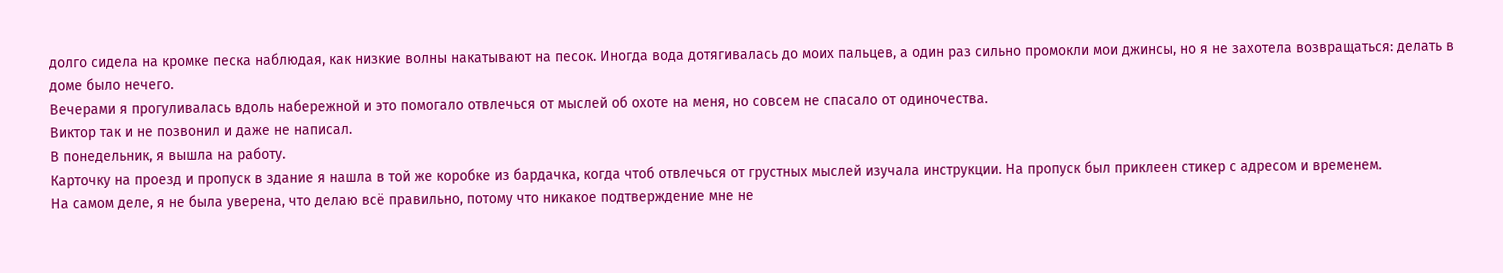долго сидела на кромке песка наблюдая, как низкие волны накатывают на песок. Иногда вода дотягивалась до моих пальцев, а один раз сильно промокли мои джинсы, но я не захотела возвращаться: делать в доме было нечего.
Вечерами я прогуливалась вдоль набережной и это помогало отвлечься от мыслей об охоте на меня, но совсем не спасало от одиночества.
Виктор так и не позвонил и даже не написал.
В понедельник, я вышла на работу.
Карточку на проезд и пропуск в здание я нашла в той же коробке из бардачка, когда чтоб отвлечься от грустных мыслей изучала инструкции. На пропуск был приклеен стикер с адресом и временем.
На самом деле, я не была уверена, что делаю всё правильно, потому что никакое подтверждение мне не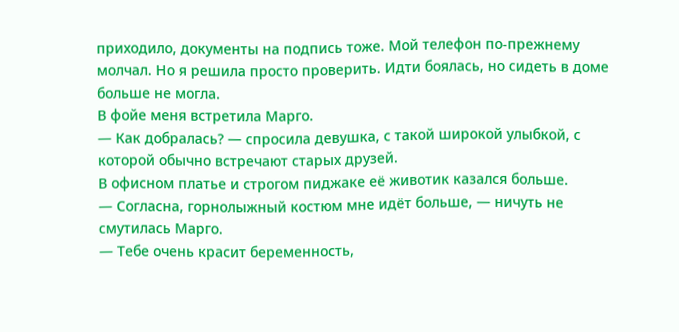приходило, документы на подпись тоже. Мой телефон по-прежнему молчал. Но я решила просто проверить. Идти боялась, но сидеть в доме больше не могла.
В фойе меня встретила Марго.
— Как добралась? — спросила девушка, с такой широкой улыбкой, с которой обычно встречают старых друзей.
В офисном платье и строгом пиджаке её животик казался больше.
— Согласна, горнолыжный костюм мне идёт больше, — ничуть не смутилась Марго.
— Тебе очень красит беременность,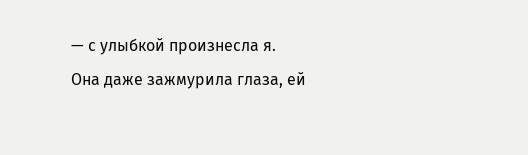— с улыбкой произнесла я.
Она даже зажмурила глаза, ей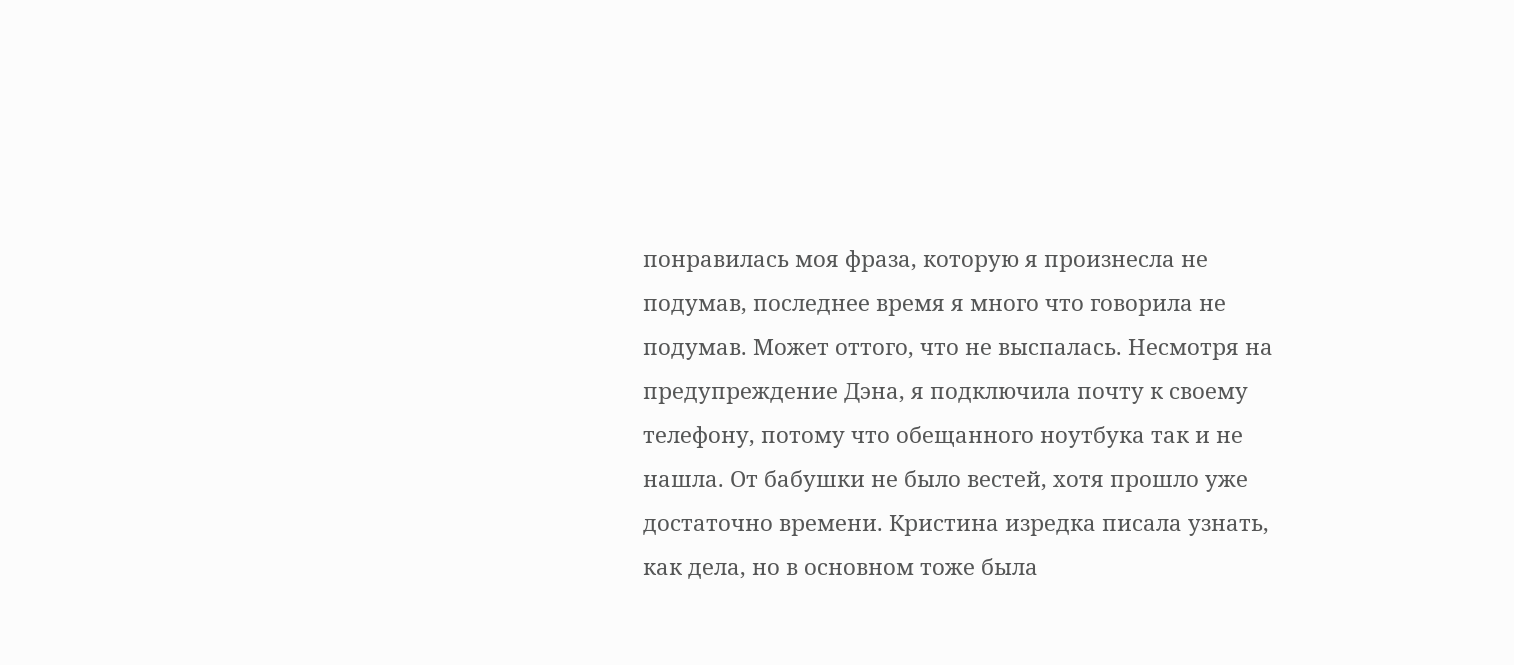понравилась моя фраза, которую я произнесла не подумав, последнее время я много что говорила не подумав. Может оттого, что не выспалась. Несмотря на предупреждение Дэна, я подключила почту к своему телефону, потому что обещанного ноутбука так и не нашла. От бабушки не было вестей, хотя прошло уже достаточно времени. Кристина изредка писала узнать, как дела, но в основном тоже была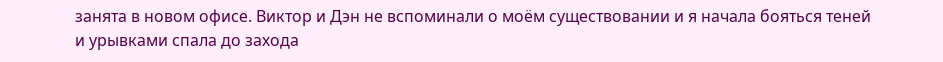занята в новом офисе. Виктор и Дэн не вспоминали о моём существовании и я начала бояться теней и урывками спала до захода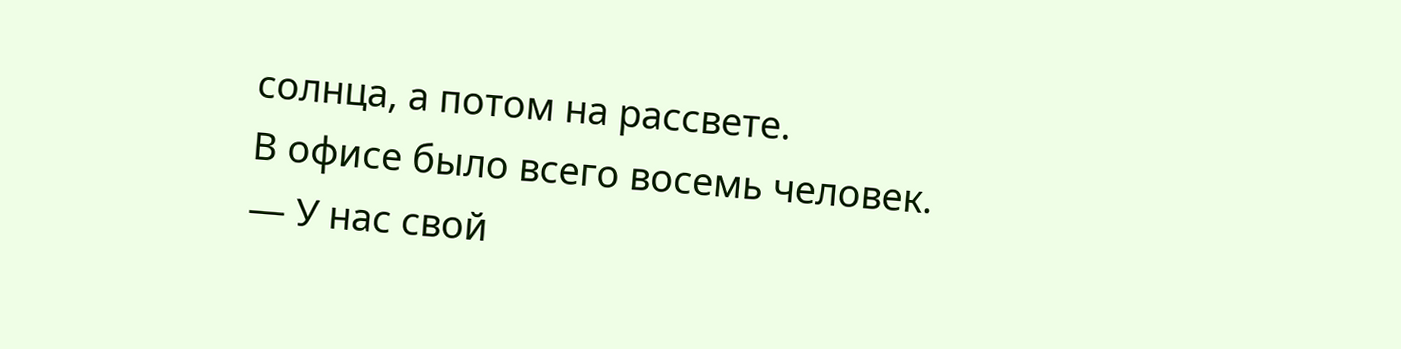солнца, а потом на рассвете.
В офисе было всего восемь человек.
— У нас свой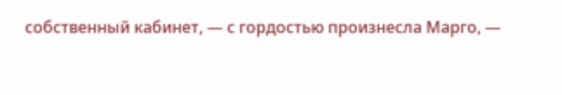собственный кабинет, — с гордостью произнесла Марго, —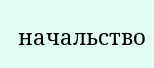начальство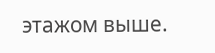этажом выше.